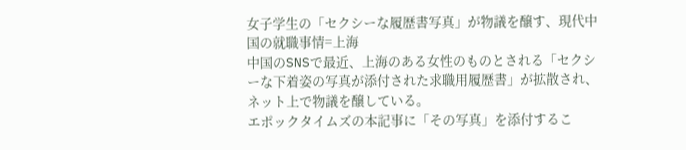女子学生の「セクシーな履歴書写真」が物議を醸す、現代中国の就職事情=上海
中国のSNSで最近、上海のある女性のものとされる「セクシーな下着姿の写真が添付された求職用履歴書」が拡散され、ネット上で物議を醸している。
エポックタイムズの本記事に「その写真」を添付するこ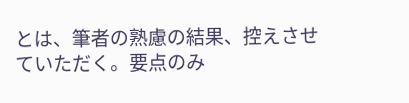とは、筆者の熟慮の結果、控えさせていただく。要点のみ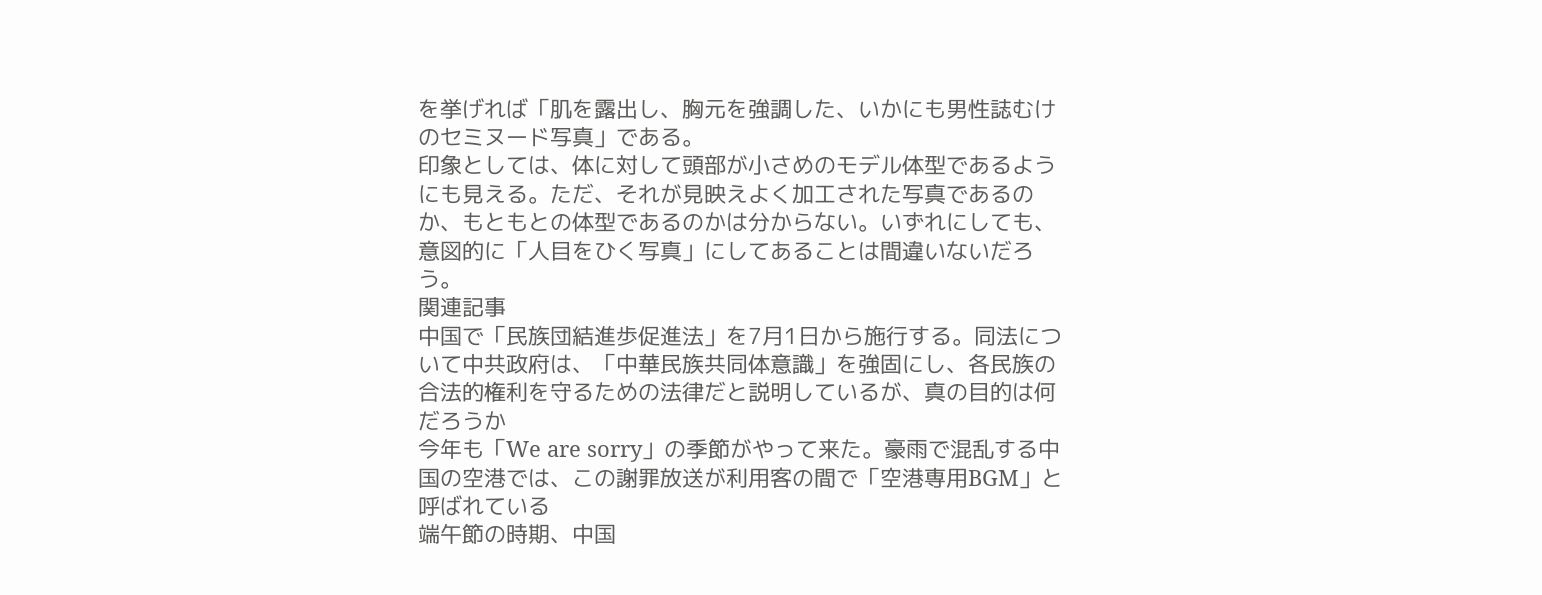を挙げれば「肌を露出し、胸元を強調した、いかにも男性誌むけのセミヌード写真」である。
印象としては、体に対して頭部が小さめのモデル体型であるようにも見える。ただ、それが見映えよく加工された写真であるのか、もともとの体型であるのかは分からない。いずれにしても、意図的に「人目をひく写真」にしてあることは間違いないだろう。
関連記事
中国で「民族団結進歩促進法」を7月1日から施行する。同法について中共政府は、「中華民族共同体意識」を強固にし、各民族の合法的権利を守るための法律だと説明しているが、真の目的は何だろうか
今年も「We are sorry」の季節がやって来た。豪雨で混乱する中国の空港では、この謝罪放送が利用客の間で「空港専用BGM」と呼ばれている
端午節の時期、中国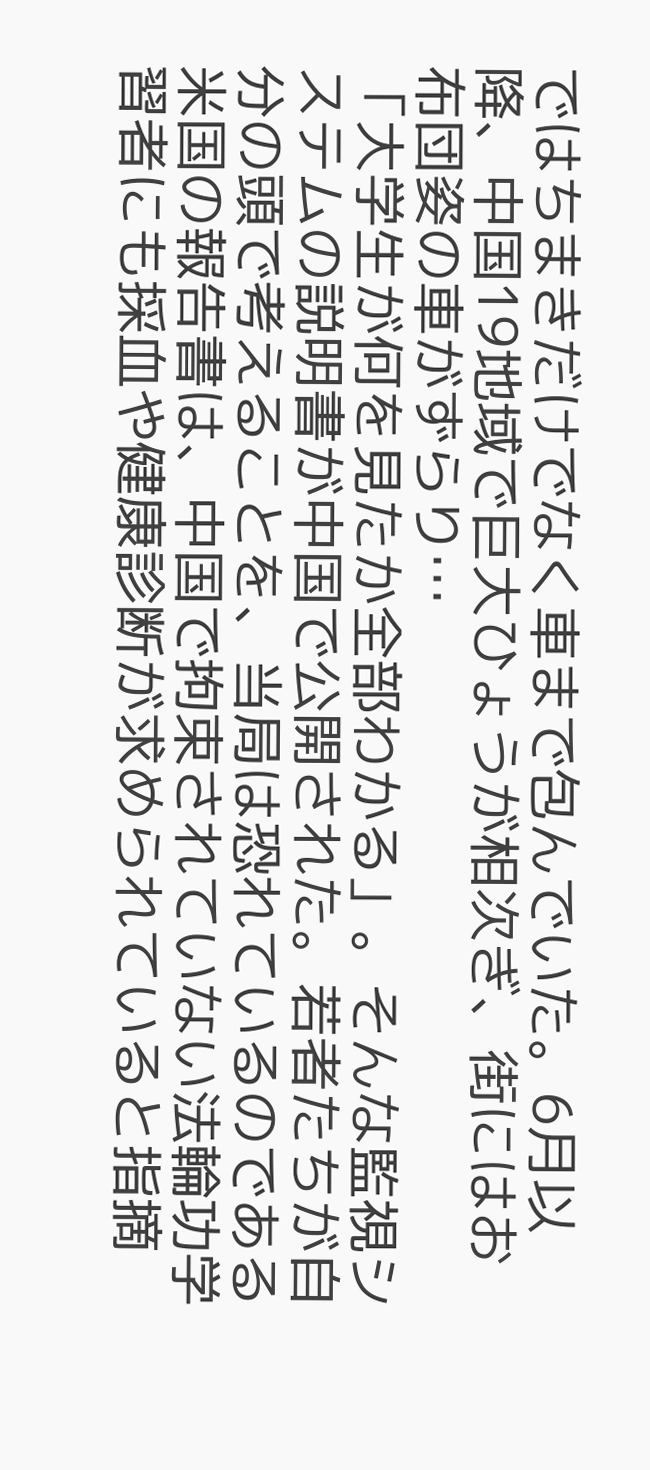ではちまきだけでなく車まで包んでいた。6月以降、中国19地域で巨大ひょうが相次ぎ、街にはお布団姿の車がずらり…
「大学生が何を見たか全部わかる」。そんな監視システムの説明書が中国で公開された。若者たちが自分の頭で考えることを、当局は恐れているのである
米国の報告書は、中国で拘束されていない法輪功学習者にも採血や健康診断が求められていると指摘